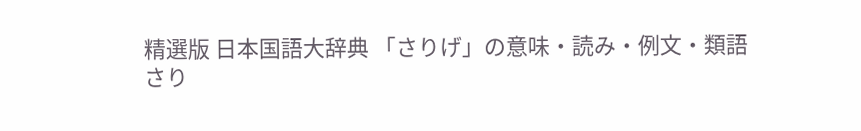精選版 日本国語大辞典 「さりげ」の意味・読み・例文・類語
さり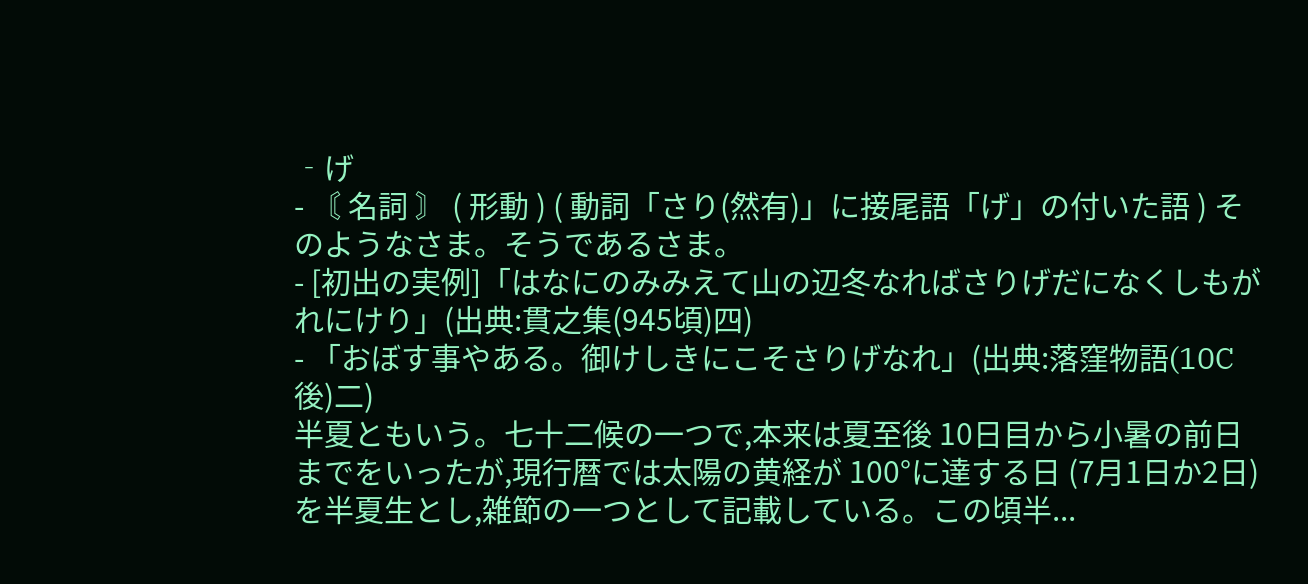‐げ
- 〘 名詞 〙 ( 形動 ) ( 動詞「さり(然有)」に接尾語「げ」の付いた語 ) そのようなさま。そうであるさま。
- [初出の実例]「はなにのみみえて山の辺冬なればさりげだになくしもがれにけり」(出典:貫之集(945頃)四)
- 「おぼす事やある。御けしきにこそさりげなれ」(出典:落窪物語(10C後)二)
半夏ともいう。七十二候の一つで,本来は夏至後 10日目から小暑の前日までをいったが,現行暦では太陽の黄経が 100°に達する日 (7月1日か2日) を半夏生とし,雑節の一つとして記載している。この頃半...